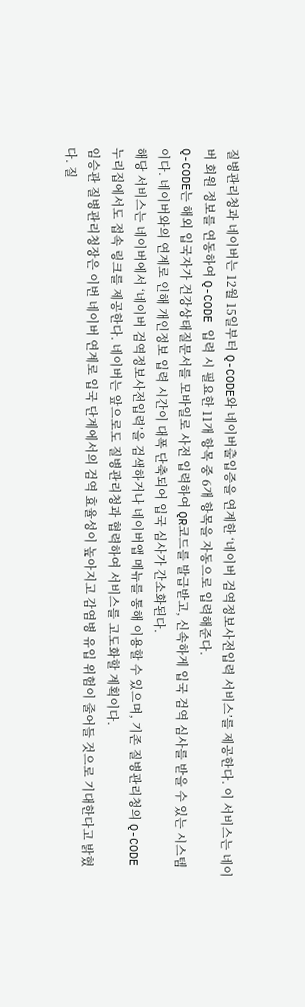질병관리청과 네이버는 12월 15일부터 Q-CODE와 네이버출입증을 연계한 ‘네이버 검역정보사전입력 서비스’를 제공한다. 이 서비스는 네이버 회원 정보를 연동하여 Q-CODE 입력 시 필요한 11개 항목 중 6개 항목을 자동으로 입력해준다.
Q-CODE는 해외 입국자가 건강상태질문서를 모바일로 사전 입력하여 QR코드를 발급받고, 신속하게 입국 검역 심사를 받을 수 있는 시스템이다. 네이버와의 연계로 인해 개인정보 입력 시간이 대폭 단축되어 입국 심사가 간소화된다.
해당 서비스는 네이버에서 ‘네이버 검역정보사전입력’을 검색하거나 네이버앱 메뉴를 통해 이용할 수 있으며, 기존 질병관리청의 Q-CODE 누리집에서도 접속 링크를 제공한다. 네이버는 앞으로도 질병관리청과 협력하여 서비스를 고도화할 계획이다.
임승관 질병관리청장은 이번 네이버 연계로 입국 단계에서의 검역 효율성이 높아지고 감염병 유입 위험이 줄어들 것으로 기대한다고 밝혔다. 질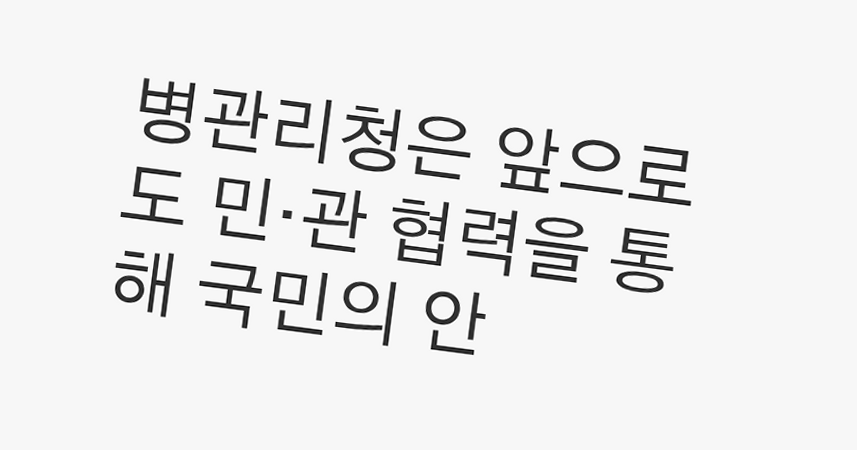병관리청은 앞으로도 민·관 협력을 통해 국민의 안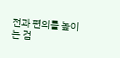전과 편의를 높이는 검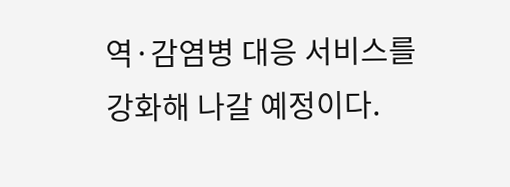역·감염병 대응 서비스를 강화해 나갈 예정이다.